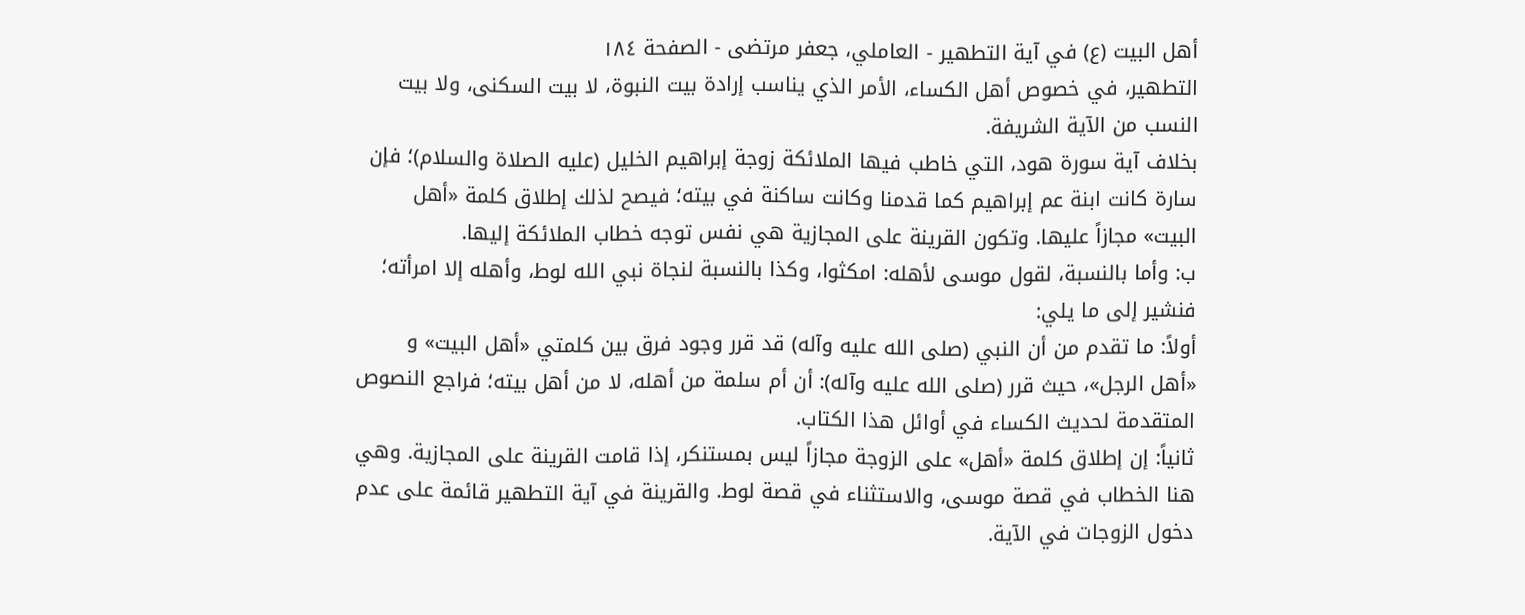أهل البيت (ع) في آية التطهير - العاملي، جعفر مرتضى - الصفحة ١٨٤
التطهير، في خصوص أهل الكساء، الأمر الذي يناسب إرادة بيت النبوة، لا بيت السكنى، ولا بيت النسب من الآية الشريفة.
بخلاف آية سورة هود، التي خاطب فيها الملائكة زوجة إبراهيم الخليل (عليه الصلاة والسلام)؛ فإن سارة كانت ابنة عم إبراهيم كما قدمنا وكانت ساكنة في بيته؛ فيصح لذلك إطلاق كلمة «أهل البيت» مجازاً عليها. وتكون القرينة على المجازية هي نفس توجه خطاب الملائكة إليها.
ب: وأما بالنسبة، لقول موسى لأهله: امكثوا، وكذا بالنسبة لنجاة نبي الله لوط، وأهله إلا امرأته؛ فنشير إلى ما يلي:
أولاً: ما تقدم من أن النبي (صلى الله عليه وآله) قد قرر وجود فرق بين كلمتي «أهل البيت» و «أهل الرجل»، حيث قرر (صلى الله عليه وآله): أن أم سلمة من أهله، لا من أهل بيته؛ فراجع النصوص المتقدمة لحديث الكساء في أوائل هذا الكتاب.
ثانياً: إن إطلاق كلمة «أهل» على الزوجة مجازاً ليس بمستنكر، إذا قامت القرينة على المجازية. وهي هنا الخطاب في قصة موسى، والاستثناء في قصة لوط. والقرينة في آية التطهير قائمة على عدم دخول الزوجات في الآية.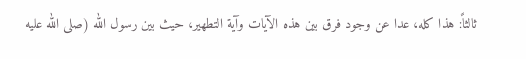ثالثاً: هذا كله، عدا عن وجود فرق بين هذه الآيات وآية التطهير، حيث بين رسول الله (صلى الله عليه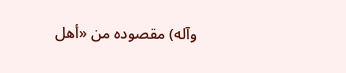وآله) مقصوده من «أهل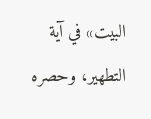البيت» في آية التطهير، وحصره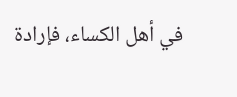في أهل الكساء، فإرادة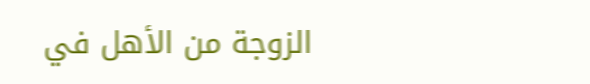الزوجة من الأهل في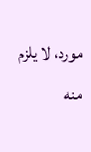مورد، لا يلزم منه